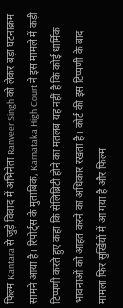फिल्म Kantara से जुड़े विवाद में अभिनेता Ranveer Singh को लेकर बड़ा घटनाक्रम सामने आया है। रिपोर्ट्स के मुताबिक, Karnataka High Court ने इस मामले में कड़ी टिप्पणी करते हुए कहा कि सेलिब्रिटी होने का मतलब यह नहीं है कि कोई धार्मिक भावनाओं को आहत करने का अधिकार रखता है। कोर्ट की इस टिप्पणी के बाद मामला फिर सुर्खियों में आ गया है और फिल्म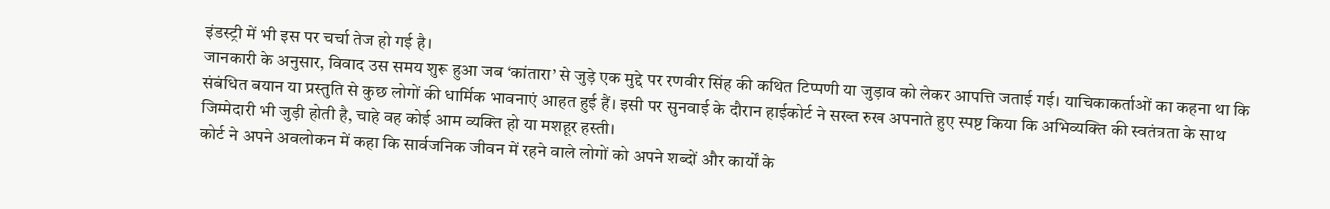इंडस्ट्री में भी इस पर चर्चा तेज हो गई है।
जानकारी के अनुसार, विवाद उस समय शुरू हुआ जब ‘कांतारा’ से जुड़े एक मुद्दे पर रणवीर सिंह की कथित टिप्पणी या जुड़ाव को लेकर आपत्ति जताई गई। याचिकाकर्ताओं का कहना था कि संबंधित बयान या प्रस्तुति से कुछ लोगों की धार्मिक भावनाएं आहत हुई हैं। इसी पर सुनवाई के दौरान हाईकोर्ट ने सख्त रुख अपनाते हुए स्पष्ट किया कि अभिव्यक्ति की स्वतंत्रता के साथ जिम्मेदारी भी जुड़ी होती है, चाहे वह कोई आम व्यक्ति हो या मशहूर हस्ती।
कोर्ट ने अपने अवलोकन में कहा कि सार्वजनिक जीवन में रहने वाले लोगों को अपने शब्दों और कार्यों के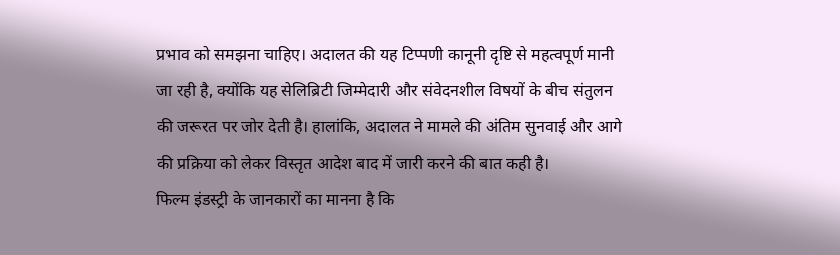प्रभाव को समझना चाहिए। अदालत की यह टिप्पणी कानूनी दृष्टि से महत्वपूर्ण मानी जा रही है, क्योंकि यह सेलिब्रिटी जिम्मेदारी और संवेदनशील विषयों के बीच संतुलन की जरूरत पर जोर देती है। हालांकि, अदालत ने मामले की अंतिम सुनवाई और आगे की प्रक्रिया को लेकर विस्तृत आदेश बाद में जारी करने की बात कही है।
फिल्म इंडस्ट्री के जानकारों का मानना है कि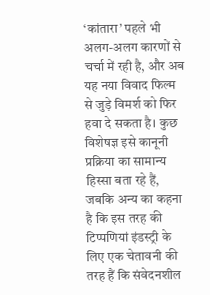‘कांतारा’ पहले भी अलग-अलग कारणों से चर्चा में रही है, और अब यह नया विवाद फिल्म से जुड़े विमर्श को फिर हवा दे सकता है। कुछ विशेषज्ञ इसे कानूनी प्रक्रिया का सामान्य हिस्सा बता रहे हैं, जबकि अन्य का कहना है कि इस तरह की टिप्पणियां इंडस्ट्री के लिए एक चेतावनी की तरह हैं कि संवेदनशील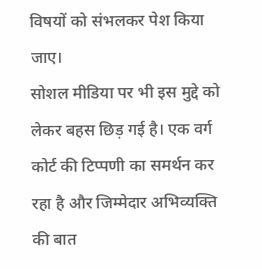विषयों को संभलकर पेश किया जाए।
सोशल मीडिया पर भी इस मुद्दे को लेकर बहस छिड़ गई है। एक वर्ग कोर्ट की टिप्पणी का समर्थन कर रहा है और जिम्मेदार अभिव्यक्ति की बात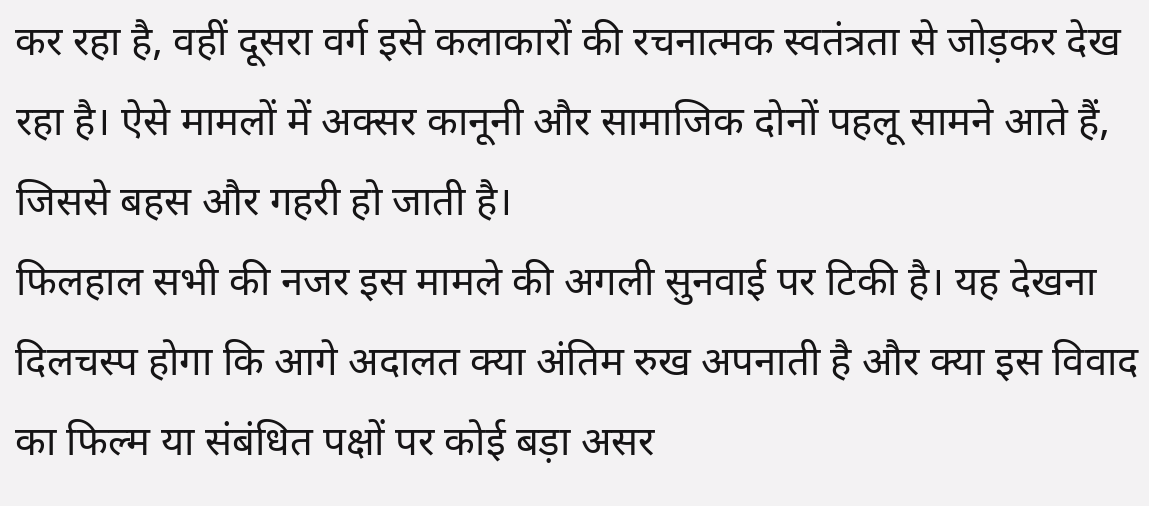कर रहा है, वहीं दूसरा वर्ग इसे कलाकारों की रचनात्मक स्वतंत्रता से जोड़कर देख रहा है। ऐसे मामलों में अक्सर कानूनी और सामाजिक दोनों पहलू सामने आते हैं, जिससे बहस और गहरी हो जाती है।
फिलहाल सभी की नजर इस मामले की अगली सुनवाई पर टिकी है। यह देखना दिलचस्प होगा कि आगे अदालत क्या अंतिम रुख अपनाती है और क्या इस विवाद का फिल्म या संबंधित पक्षों पर कोई बड़ा असर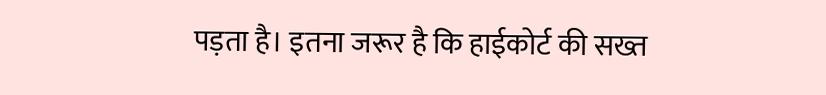पड़ता है। इतना जरूर है कि हाईकोर्ट की सख्त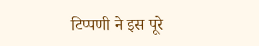टिप्पणी ने इस पूरे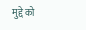मुद्दे को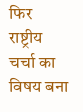फिर राष्ट्रीय चर्चा का विषय बना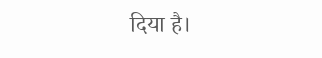दिया है।